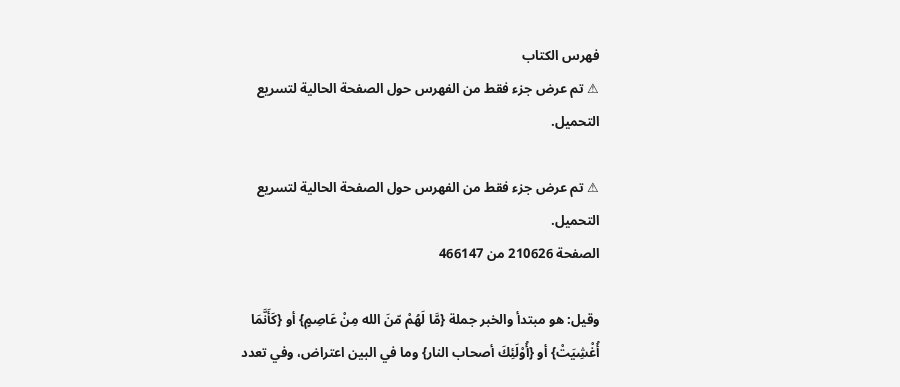فهرس الكتاب
⚠ تم عرض جزء فقط من الفهرس حول الصفحة الحالية لتسريع التحميل.

⚠ تم عرض جزء فقط من الفهرس حول الصفحة الحالية لتسريع التحميل.
الصفحة 210626 من 466147

وقيل: هو مبتدأ والخبر جملة {مَّا لَهُمْ مّنَ الله مِنْ عَاصِمٍ} أو {كَأَنَّمَا أُغْشِيَتْ} أو {أُوْلَئِكَ أصحاب النار} وما في البين اعتراض، وفي تعدد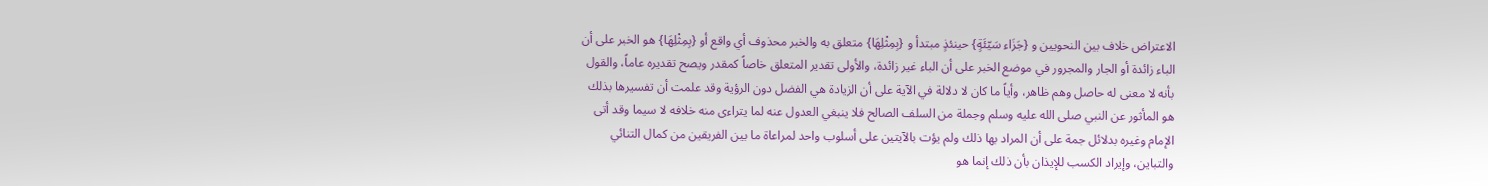الاعتراض خلاف بين النحويين و {جَزَاء سَيّئَةٍ} حينئذٍ مبتدأ و {بِمِثْلِهَا} متعلق به والخبر محذوف أي واقع أو {بِمِثْلِهَا} هو الخبر على أن الباء زائدة أو الجار والمجرور في موضع الخبر على أن الباء غير زائدة، والأولى تقدير المتعلق خاصاً كمقدر ويصح تقديره عاماً، والقول بأنه لا معنى له حاصل وهم ظاهر، وأياً ما كان لا دلالة في الآية على أن الزيادة هي الفضل دون الرؤية وقد علمت أن تفسيرها بذلك هو المأثور عن النبي صلى الله عليه وسلم وجملة من السلف الصالح فلا ينبغي العدول عنه لما يتراءى منه خلافه لا سيما وقد أتى الإمام وغيره بدلائل جمة على أن المراد بها ذلك ولم يؤت بالآيتين على أسلوب واحد لمراعاة ما بين الفريقين من كمال التنائي والتباين، وإيراد الكسب للإيذان بأن ذلك إنما هو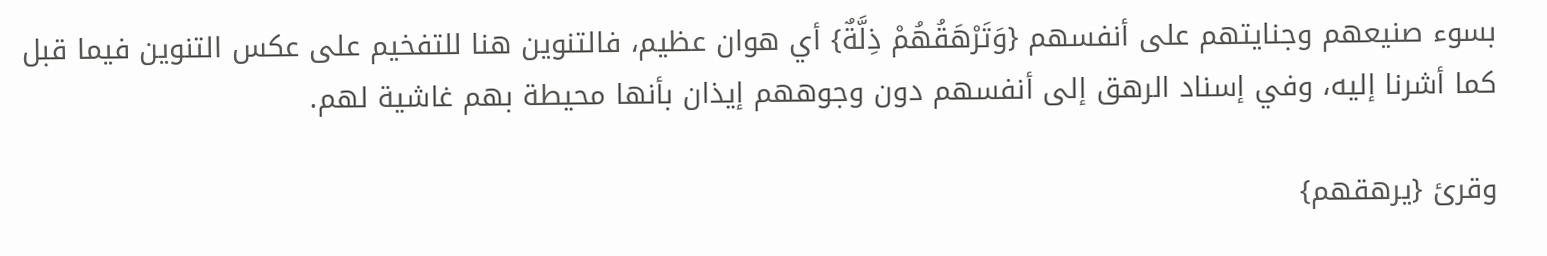بسوء صنيعهم وجنايتهم على أنفسهم {وَتَرْهَقُهُمْ ذِلَّةٌ} أي هوان عظيم، فالتنوين هنا للتفخيم على عكس التنوين فيما قبل كما أشرنا إليه، وفي إسناد الرهق إلى أنفسهم دون وجوههم إيذان بأنها محيطة بهم غاشية لهم.

وقرئ {يرهقهم}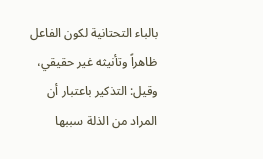بالباء التحتانية لكون الفاعل ظاهراً وتأنيثه غير حقيقي، وقيل: التذكير باعتبار أن المراد من الذلة سببها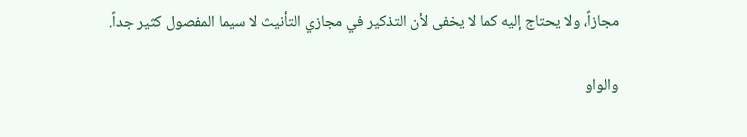مجازاً، ولا يحتاج إليه كما لا يخفى لأن التذكير في مجازي التأنيث لا سيما المفصول كثير جداً.

والواو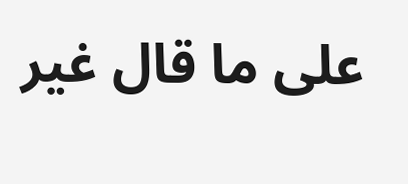على ما قال غير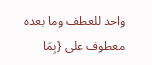واحد للعطف وما بعده معطوف على {بِمَا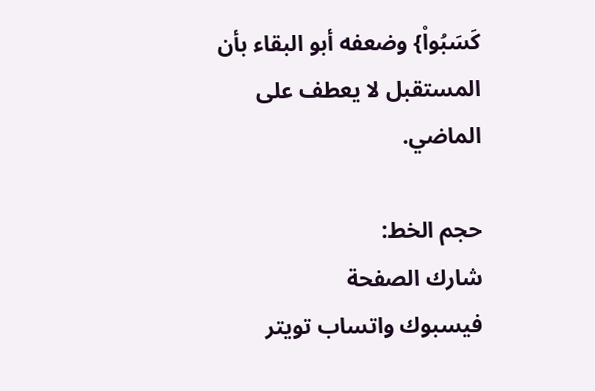كَسَبُواْ} وضعفه أبو البقاء بأن المستقبل لا يعطف على الماضي.

حجم الخط:
شارك الصفحة
فيسبوك واتساب تويتر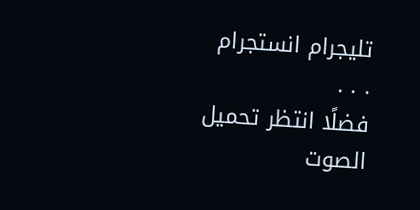تليجرام انستجرام
. . .
فضلًا انتظر تحميل الصوت